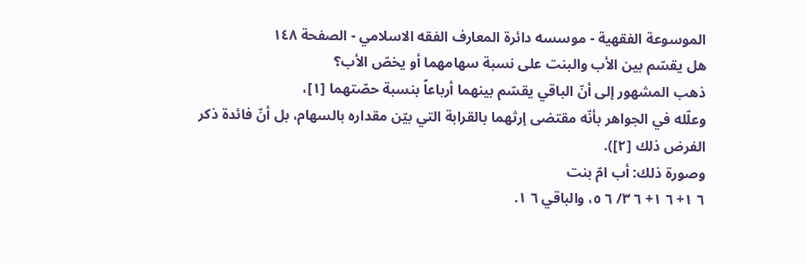الموسوعة الفقهية - موسسه دائرة المعارف الفقه الاسلامي - الصفحة ١٤٨
هل يقسّم بين الأب والبنت على نسبة سهامهما أو يخصّ الأب؟
ذهب المشهور إلى أنّ الباقي يقسّم بينهما أرباعاً بنسبة حصّتهما [١]،
وعلّله في الجواهر بأنّه مقتضى إرثهما بالقرابة التي بيّن مقداره بالسهام، بل أنّ فائدة ذكر الفرض ذلك [٢]).
وصورة ذلك: أب امّ بنت
٦ ١+ ٦ ١+ ٦ ٣/ ٦ ٥، والباقي ٦ ١.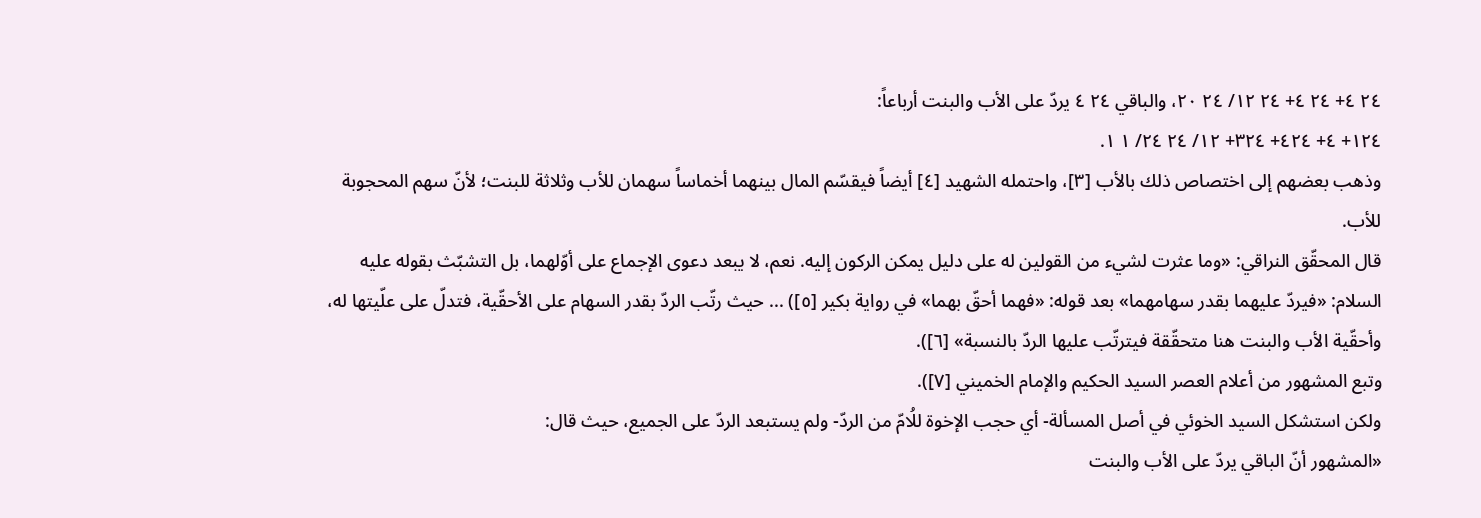٢٤ ٤+ ٢٤ ٤+ ٢٤ ١٢/ ٢٤ ٢٠، والباقي ٢٤ ٤ يردّ على الأب والبنت أرباعاً:
١٢٤+ ٤+ ٤٢٤+ ٣٢٤+ ١٢/ ٢٤ ٢٤/ ١ ١.
وذهب بعضهم إلى اختصاص ذلك بالأب [٣]، واحتمله الشهيد [٤] أيضاً فيقسّم المال بينهما أخماساً سهمان للأب وثلاثة للبنت؛ لأنّ سهم المحجوبة للأب.
قال المحقّق النراقي: «وما عثرت لشيء من القولين له على دليل يمكن الركون إليه. نعم، لا يبعد دعوى الإجماع على أوّلهما، بل التشبّث بقوله عليه السلام: «فيردّ عليهما بقدر سهامهما» بعد قوله: «فهما أحقّ بهما» في رواية بكير [٥]) ... حيث رتّب الردّ بقدر السهام على الأحقّية، فتدلّ على علّيتها له، وأحقّية الأب والبنت هنا متحقّقة فيترتّب عليها الردّ بالنسبة» [٦]).
وتبع المشهور من أعلام العصر السيد الحكيم والإمام الخميني [٧]).
ولكن استشكل السيد الخوئي في أصل المسألة- أي حجب الإخوة للُامّ من الردّ- ولم يستبعد الردّ على الجميع، حيث قال:
«المشهور أنّ الباقي يردّ على الأب والبنت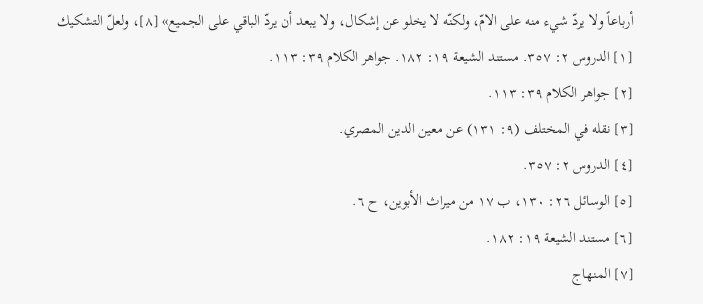أرباعاً ولا يردّ شيء منه على الامّ، ولكنّه لا يخلو عن إشكال، ولا يبعد أن يردّ الباقي على الجميع» [٨]، ولعلّ التشكيك
[١] الدروس ٢: ٣٥٧. مستند الشيعة ١٩: ١٨٢. جواهر الكلام ٣٩: ١١٣.
[٢] جواهر الكلام ٣٩: ١١٣.
[٣] نقله في المختلف (٩: ١٣١) عن معين الدين المصري.
[٤] الدروس ٢: ٣٥٧.
[٥] الوسائل ٢٦: ١٣٠، ب ١٧ من ميراث الأبوين، ح ٦.
[٦] مستند الشيعة ١٩: ١٨٢.
[٧] المنهاج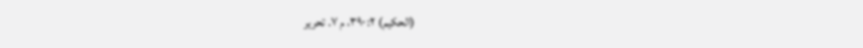(الحكيم) ٢: ٣٩٠، م ٧. تحرير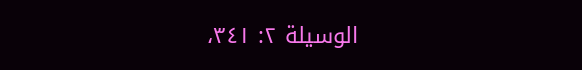الوسيلة ٢: ٣٤١،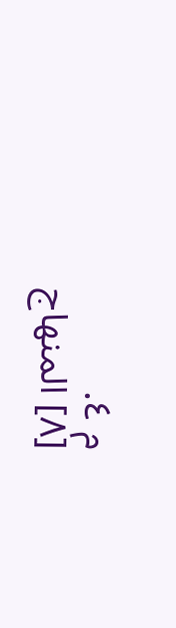م ٤.
[٨] المنهاج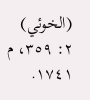(الخوئي) ٢: ٣٥٩، م ١٧٤١.